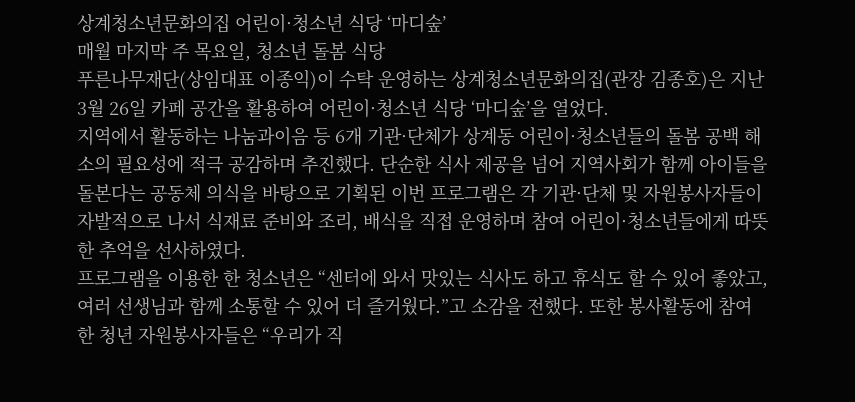상계청소년문화의집 어린이·청소년 식당 ‘마디숲’
매월 마지막 주 목요일, 청소년 돌봄 식당
푸른나무재단(상임대표 이종익)이 수탁 운영하는 상계청소년문화의집(관장 김종호)은 지난 3월 26일 카페 공간을 활용하여 어린이·청소년 식당 ‘마디숲’을 열었다.
지역에서 활동하는 나눔과이음 등 6개 기관·단체가 상계동 어린이·청소년들의 돌봄 공백 해소의 필요성에 적극 공감하며 추진했다. 단순한 식사 제공을 넘어 지역사회가 함께 아이들을 돌본다는 공동체 의식을 바탕으로 기획된 이번 프로그램은 각 기관·단체 및 자원봉사자들이 자발적으로 나서 식재료 준비와 조리, 배식을 직접 운영하며 참여 어린이·청소년들에게 따뜻한 추억을 선사하였다.
프로그램을 이용한 한 청소년은 “센터에 와서 맛있는 식사도 하고 휴식도 할 수 있어 좋았고, 여러 선생님과 함께 소통할 수 있어 더 즐거웠다.”고 소감을 전했다. 또한 봉사활동에 참여한 청년 자원봉사자들은 “우리가 직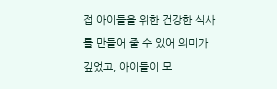접 아이들을 위한 건강한 식사를 만들어 줄 수 있어 의미가 깊었고, 아이들이 모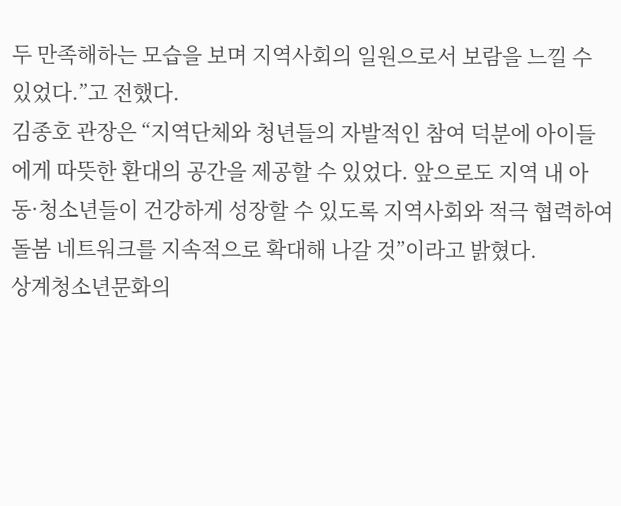두 만족해하는 모습을 보며 지역사회의 일원으로서 보람을 느낄 수 있었다.”고 전했다.
김종호 관장은 “지역단체와 청년들의 자발적인 참여 덕분에 아이들에게 따뜻한 환대의 공간을 제공할 수 있었다. 앞으로도 지역 내 아동·청소년들이 건강하게 성장할 수 있도록 지역사회와 적극 협력하여 돌봄 네트워크를 지속적으로 확대해 나갈 것”이라고 밝혔다.
상계청소년문화의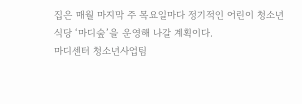집은 매월 마지막 주 목요일마다 정기적인 어린이 청소년 식당 ‘마디숲’을 운영해 나갈 계획이다.
마디센터 청소년사업팀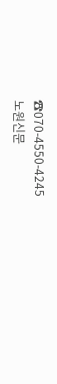☎070-4550-4245
노원신문